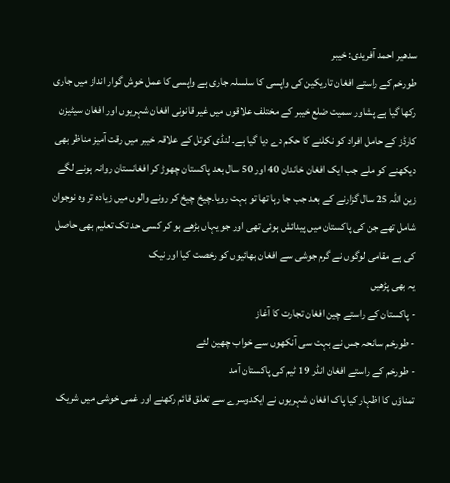سدھیر احمد آفریدی: خیبر
طورخم کے راستے افغان تاریکین کی واپسی کا سلسلہ جاری ہے واپسی کا عمل خوش گوار انداز میں جاری رکھا گیا ہے پشاور سمیت ضلع خیبر کے مختلف علاقوں میں غیر قانونی افغان شہریوں اور افغان سیٹیزن کارڈز کے حامل افراد کو نکلنے کا حکم دے دیا گیا ہے۔ لنڈی کوتل کے علاقہ خیبر میں رقت آمیز مناظر بھی دیکھنے کو ملے جب ایک افغان خاندان 40 اور 50 سال بعد پاکستان چھوڑ کر افغانستان روانہ ہونے لگے
زین اللہ 25 سال گزارنے کے بعد جب جا رہا تھا تو بہت رویا۔چیخ چیخ کر رونے والوں میں زیادہ تر وہ نوجوان شامل تھے جن کی پاکستان میں پیدائش ہوئی تھی اور جو یہاں بڑھے ہو کر کسی حد تک تعلیم بھی حاصل کی ہے مقامی لوگوں نے گرم جوشی سے افغان بھائیوں کو رخصت کیا اور نیک
یہ بھی پڑھیں
- پاکستان کے راستے چین افغان تجارت کا آغاز
- طورخم سانحہ جس نے بہت سی آنکھوں سے خواب چھین لئے
- طورخم کے راستے افغان انڈر 19 ٹیم کی پاکستان آمد
تمناؤں کا اظہار کیا پاک افغان شہریوں نے ایکدوسرے سے تعلق قائم رکھنے اور غمی خوشی میں شریک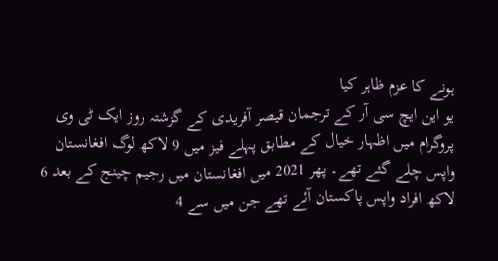ہونے کا عزم ظاہر کیا
یو این ایچ سی آر کے ترجمان قیصر آفریدی کے گزشتہ روز ایک ٹی وی پروگرام میں اظہار خیال کے مطابق پہلے فیز میں 9 لاکھ لوگ افغانستان واپس چلے گئے تھے۔ پھر 2021 میں افغانستان میں رجیم چینج کے بعد 6 لاکھ افراد واپس پاکستان آئے تھے جن میں سے 4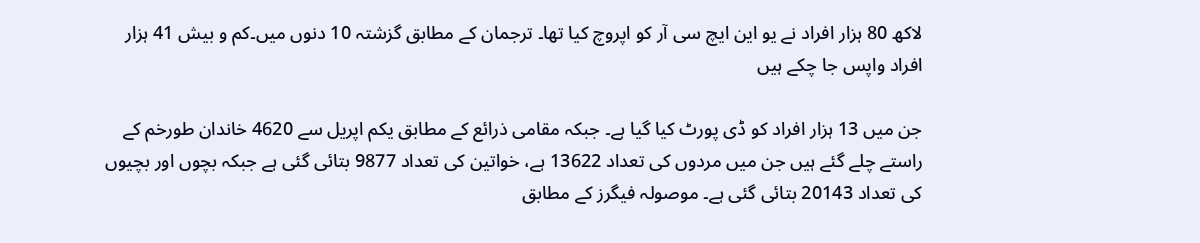لاکھ 80 ہزار افراد نے یو این ایچ سی آر کو اپروچ کیا تھا۔ ترجمان کے مطابق گزشتہ 10 دنوں میں۔کم و بیش 41 ہزار افراد واپس جا چکے ہیں

جن میں 13 ہزار افراد کو ڈی پورٹ کیا گیا ہے۔ جبکہ مقامی ذرائع کے مطابق یکم اپریل سے 4620 خاندان طورخم کے راستے چلے گئے ہیں جن میں مردوں کی تعداد 13622 ہے، خواتین کی تعداد 9877 بتائی گئی ہے جبکہ بچوں اور بچیوں کی تعداد 20143 بتائی گئی ہے۔ موصولہ فیگرز کے مطابق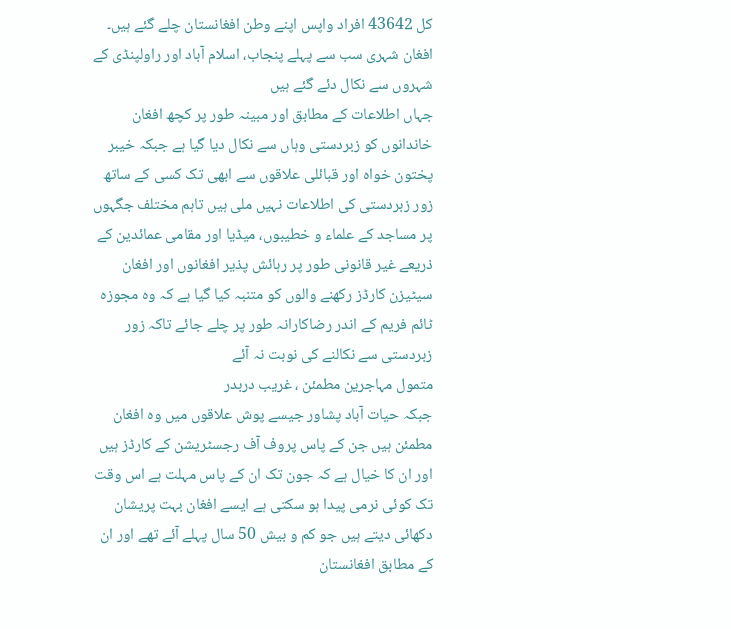کل 43642 افراد واپس اپنے وطن افغانستان چلے گئے ہیں۔ افغان شہری سب سے پہلے پنجاب، اسلام آباد اور راولپنڈی کے شہروں سے نکال دئے گئے ہیں
جہاں اطلاعات کے مطابق اور مبینہ طور پر کچھ افغان خاندانوں کو زبردستی وہاں سے نکال دیا گیا ہے جبکہ خیبر پختون خواہ اور قبائلی علاقوں سے ابھی تک کسی کے ساتھ زور زبردستی کی اطلاعات نہیں ملی ہیں تاہم مختلف جگہوں پر مساجد کے علماء و خطیبوں، میڈیا اور مقامی عمائدین کے ذریعے غیر قانونی طور پر رہائش پذیر افغانوں اور افغان سیٹیزن کارڈز رکھنے والوں کو متنبہ کیا گیا ہے کہ وہ مجوزہ ٹائم فریم کے اندر رضاکارانہ طور پر چلے جائے تاکہ زور زبردستی سے نکالنے کی نوبت نہ آئے
متمول مہاجرین مطمئن ، غریب دربدر
جبکہ حیات آباد پشاور جیسے پوش علاقوں میں وہ افغان مطمئن ہیں جن کے پاس پروف آف رجسٹریشن کے کارڈز ہیں اور ان کا خیال ہے کہ جون تک ان کے پاس مہلت ہے اس وقت تک کوئی نرمی پیدا ہو سکتی ہے ایسے افغان بہت پریشان دکھائی دیتے ہیں جو کم و بیش 50 سال پہلے آئے تھے اور ان کے مطابق افغانستان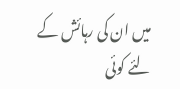میں ان کی رہائش کے لئے کوئی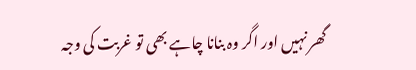گھر نہیں اور اگر وہ بنانا چاہے بھی تو غربت کی وجہ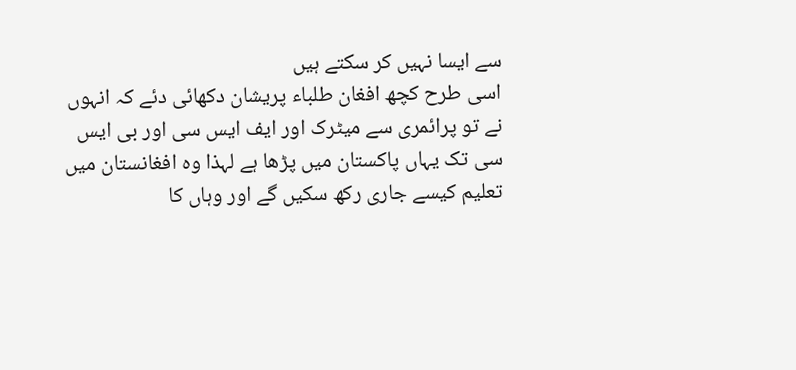سے ایسا نہیں کر سکتے ہیں
اسی طرح کچھ افغان طلباء پریشان دکھائی دئے کہ انہوں نے تو پرائمری سے میٹرک اور ایف ایس سی اور بی ایس سی تک یہاں پاکستان میں پڑھا ہے لہذا وہ افغانستان میں تعلیم کیسے جاری رکھ سکیں گے اور وہاں کا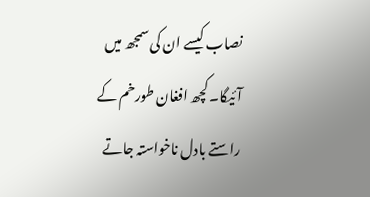نصاب کیسے ان کی سمجھ میں آئیگا۔ کچھ افغان طورخم کے راستے بادل ناخواستہ جاتے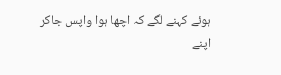ہوئے کہنے لگے کہ اچھا ہوا واپس جاکر اپنے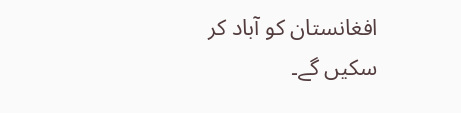افغانستان کو آباد کر سکیں گے۔